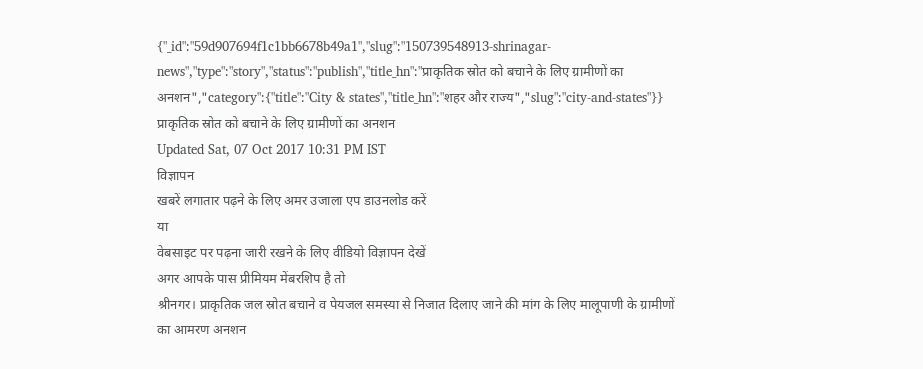{"_id":"59d907694f1c1bb6678b49a1","slug":"150739548913-shrinagar-news","type":"story","status":"publish","title_hn":"प्राकृतिक स्रोत को बचाने के लिए ग्रामीणों का अनशन","category":{"title":"City & states","title_hn":"शहर और राज्य","slug":"city-and-states"}}
प्राकृतिक स्रोत को बचाने के लिए ग्रामीणों का अनशन
Updated Sat, 07 Oct 2017 10:31 PM IST
विज्ञापन
खबरें लगातार पढ़ने के लिए अमर उजाला एप डाउनलोड करें
या
वेबसाइट पर पढ़ना जारी रखने के लिए वीडियो विज्ञापन देखें
अगर आपके पास प्रीमियम मेंबरशिप है तो
श्रीनगर। प्राकृतिक जल स्रोत बचाने व पेयजल समस्या से निजात दिलाए जाने की मांग के लिए मालूपाणी के ग्रामीणों का आमरण अनशन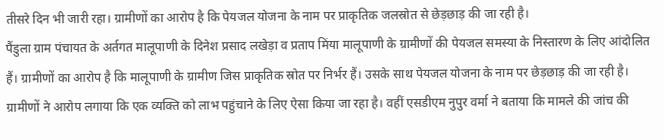तीसरे दिन भी जारी रहा। ग्रामीणों का आरोप है कि पेयजल योजना के नाम पर प्राकृतिक जलस्रोत से छेड़छाड़ की जा रही है।
पैंडुला ग्राम पंचायत के अर्तगत मालूपाणी के दिनेश प्रसाद लखेड़ा व प्रताप मिंया मालूपाणी के ग्रामीणों की पेयजल समस्या के निस्तारण के लिए आंदोलित हैं। ग्रामीणों का आरोप है कि मालूपाणी के ग्रामीण जिस प्राकृतिक स्रोत पर निर्भर हैं। उसके साथ पेयजल योजना के नाम पर छेड़छाड़ की जा रही है। ग्रामीणों ने आरोप लगाया कि एक व्यक्ति को लाभ पहुंचाने के लिए ऐसा किया जा रहा है। वहीं एसडीएम नुपुर वर्मा ने बताया कि मामले की जांच की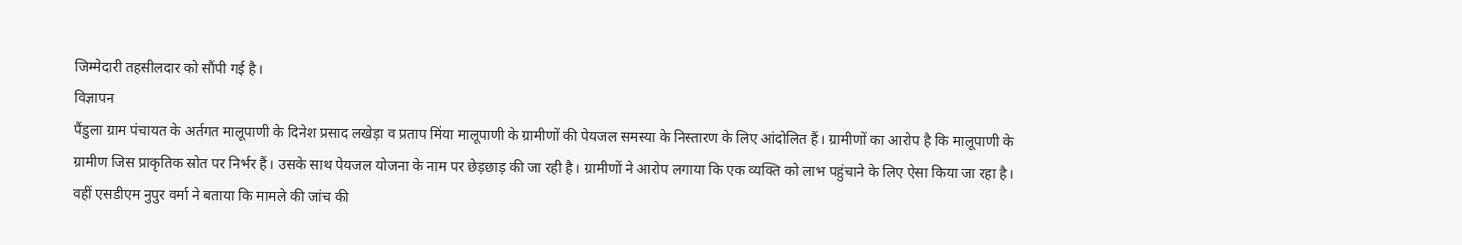जिम्मेदारी तहसीलदार को सौंपी गई है।
विज्ञापन
पैंडुला ग्राम पंचायत के अर्तगत मालूपाणी के दिनेश प्रसाद लखेड़ा व प्रताप मिंया मालूपाणी के ग्रामीणों की पेयजल समस्या के निस्तारण के लिए आंदोलित हैं। ग्रामीणों का आरोप है कि मालूपाणी के ग्रामीण जिस प्राकृतिक स्रोत पर निर्भर हैं। उसके साथ पेयजल योजना के नाम पर छेड़छाड़ की जा रही है। ग्रामीणों ने आरोप लगाया कि एक व्यक्ति को लाभ पहुंचाने के लिए ऐसा किया जा रहा है। वहीं एसडीएम नुपुर वर्मा ने बताया कि मामले की जांच की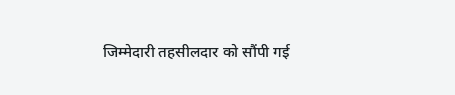जिम्मेदारी तहसीलदार को सौंपी गई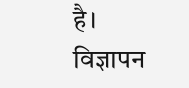है।
विज्ञापन